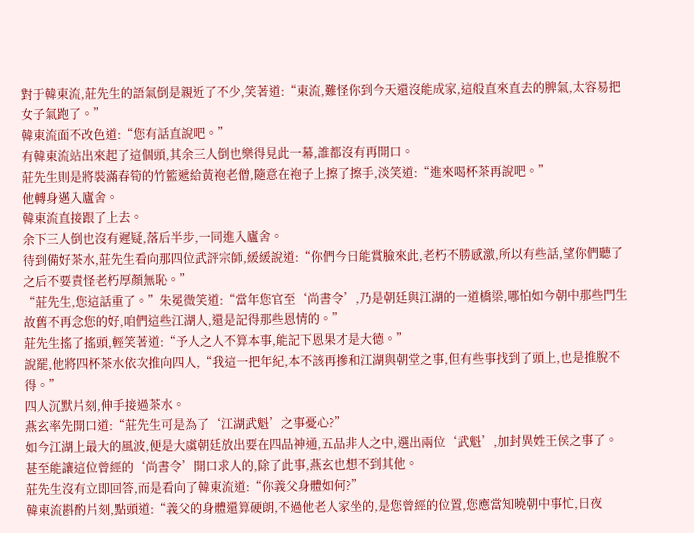對于韓東流,莊先生的語氣倒是親近了不少,笑著道:“東流,難怪你到今天還沒能成家,這般直來直去的脾氣,太容易把女子氣跑了。”
韓東流面不改色道:“您有話直說吧。”
有韓東流站出來起了這個頭,其余三人倒也樂得見此一幕,誰都沒有再開口。
莊先生則是將裝滿春筍的竹籃遞給黃袍老僧,隨意在袍子上擦了擦手,淡笑道:“進來喝杯茶再說吧。”
他轉身邁入廬舍。
韓東流直接跟了上去。
余下三人倒也沒有遲疑,落后半步,一同進入廬舍。
待到備好茶水,莊先生看向那四位武評宗師,緩緩說道:“你們今日能賞臉來此,老朽不勝感激,所以有些話,望你們聽了之后不要責怪老朽厚顏無恥。”
“莊先生,您這話重了。”朱冕微笑道:“當年您官至‘尚書令’,乃是朝廷與江湖的一道橋梁,哪怕如今朝中那些門生故舊不再念您的好,咱們這些江湖人,還是記得那些恩情的。”
莊先生搖了搖頭,輕笑著道:“予人之人不算本事,能記下恩果才是大德。”
說罷,他將四杯茶水依次推向四人,“我這一把年紀,本不該再摻和江湖與朝堂之事,但有些事找到了頭上,也是推脫不得。”
四人沉默片刻,伸手接過茶水。
燕玄率先開口道:“莊先生可是為了‘江湖武魁’之事憂心?”
如今江湖上最大的風波,便是大虞朝廷放出要在四品神通,五品非人之中,選出兩位‘武魁’,加封異姓王侯之事了。
甚至能讓這位曾經的‘尚書令’開口求人的,除了此事,燕玄也想不到其他。
莊先生沒有立即回答,而是看向了韓東流道:“你義父身體如何?”
韓東流斟酌片刻,點頭道:“義父的身體還算硬朗,不過他老人家坐的,是您曾經的位置,您應當知曉朝中事忙,日夜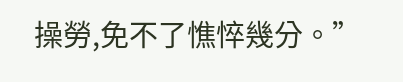操勞,免不了憔悴幾分。”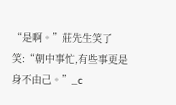“是啊。”莊先生笑了笑:“朝中事忙,有些事更是身不由己。”_c